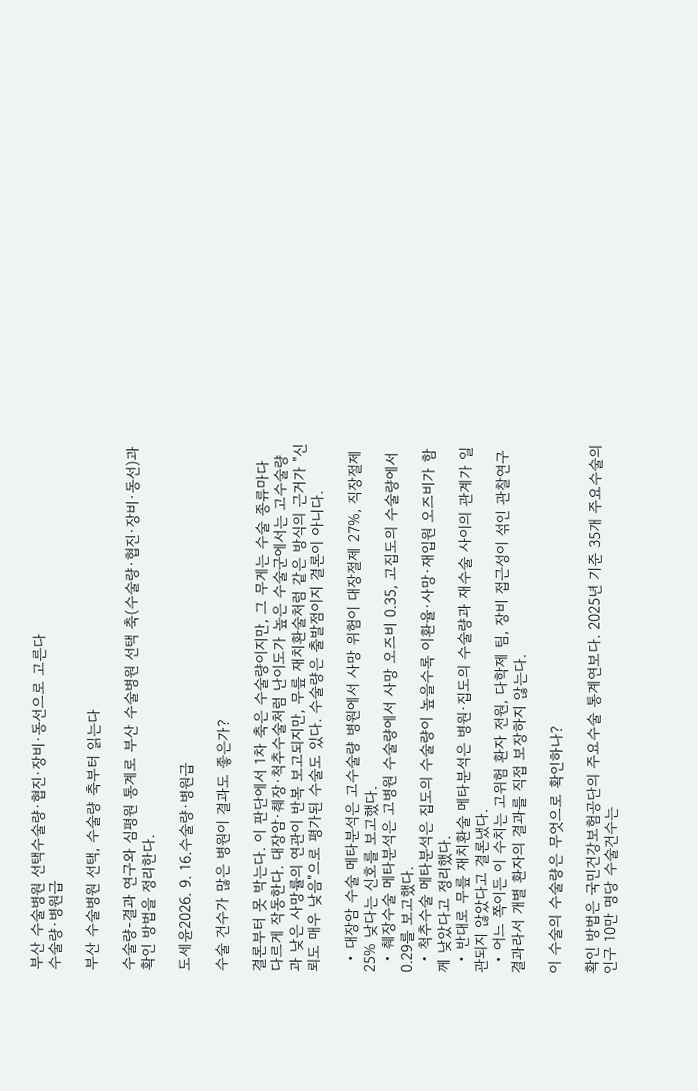부산 수술병원 선택수술량·협진·장비·동선으로 고른다
수술량·병원급

부산 수술병원 선택, 수술량 축부터 읽는다

수술량-결과 연구와 심평원 통계로 부산 수술병원 선택 축(수술량·협진·장비·동선)과 확인 방법을 정리한다.

도세윤2026. 9. 16.수술량·병원급

수술 건수가 많은 병원이 결과도 좋은가?

결론부터 못 박는다. 이 판단에서 1차 축은 수술량이지만, 그 무게는 수술 종류마다 다르게 작동한다. 대장암·췌장·척추수술처럼 난이도가 높은 수술군에서는 고수술량과 낮은 사망률의 연관이 반복 보고되지만, 무릎 재치환술처럼 같은 방식의 근거가 "신뢰도 매우 낮음"으로 평가된 수술도 있다. 수술량은 출발점이지 결론이 아니다.

  • 대장암 수술 메타분석은 고수술량 병원에서 사망 위험이 대장절제 27%, 직장절제 25% 낮다는 신호를 보고했다.
  • 췌장수술 메타분석은 고병원 수술량에서 사망 오즈비 0.35, 고집도의 수술량에서 0.29를 보고했다.
  • 척추수술 메타분석은 집도의 수술량이 높을수록 이환율·사망·재입원 오즈비가 함께 낮았다고 정리했다.
  • 반대로 무릎 재치환술 메타분석은 병원·집도의 수술량과 재수술 사이의 관계가 일관되지 않았다고 결론냈다.
  • 어느 쪽이든 이 수치는 고위험 환자 전원, 다학제 팀, 장비 접근성이 섞인 관찰연구 결과라서 개별 환자의 결과를 직접 보장하지 않는다.

이 수술의 수술량은 무엇으로 확인하나?

확인 방법은 국민건강보험공단의 주요수술 통계연보다. 2025년 기준 35개 주요수술의 인구 10만 명당 수술건수는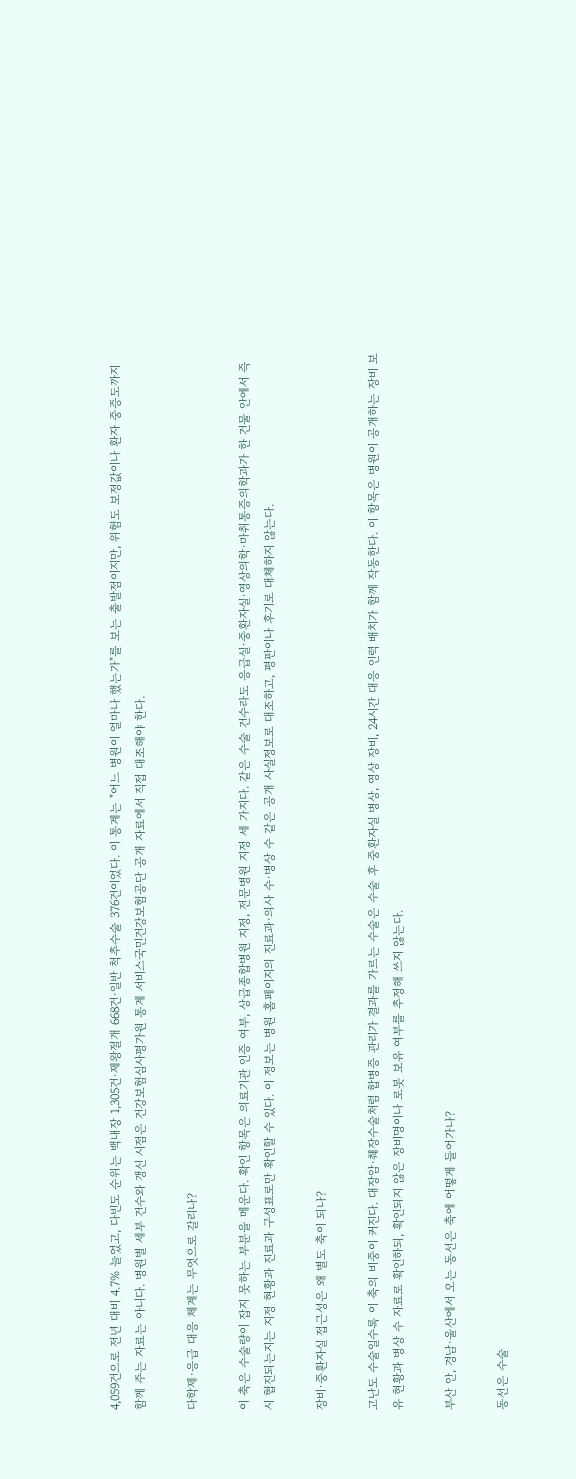4,059건으로 전년 대비 4.7% 늘었고, 다빈도 순위는 백내장 1,305건·제왕절개 668건·일반 척추수술 376건이었다. 이 통계는 "어느 병원이 얼마나 했는가"를 보는 출발점이지만, 위험도 보정값이나 환자 중증도까지 함께 주는 자료는 아니다. 병원별 세부 건수와 갱신 시점은 건강보험심사평가원 통계 서비스국민건강보험공단 공개 자료에서 직접 대조해야 한다.

다학제·응급 대응 체계는 무엇으로 갈리나?

이 축은 수술량이 잡지 못하는 부분을 메운다. 확인 항목은 의료기관 인증 여부, 상급종합병원 지정, 전문병원 지정 세 가지다. 같은 수술 건수라도 응급실·중환자실·영상의학·마취통증의학과가 한 건물 안에서 즉시 협진되는지는 지정 현황과 진료과 구성표로만 확인할 수 있다. 이 정보는 병원 홈페이지의 진료과·의사 수·병상 수 같은 공개 사실정보로 대조하고, 평판이나 후기로 대체하지 않는다.

장비·중환자실 접근성은 왜 별도 축이 되나?

고난도 수술일수록 이 축의 비중이 커진다. 대장암·췌장수술처럼 합병증 관리가 결과를 가르는 수술은 수술 후 중환자실 병상, 영상 장비, 24시간 대응 인력 배치가 함께 작동한다. 이 항목은 병원이 공개하는 장비 보유 현황과 병상 수 자료로 확인하되, 확인되지 않은 장비명이나 로봇 보유 여부를 추정해 쓰지 않는다.

부산 안, 경남·울산에서 오는 동선은 축에 어떻게 들어가나?

동선은 수술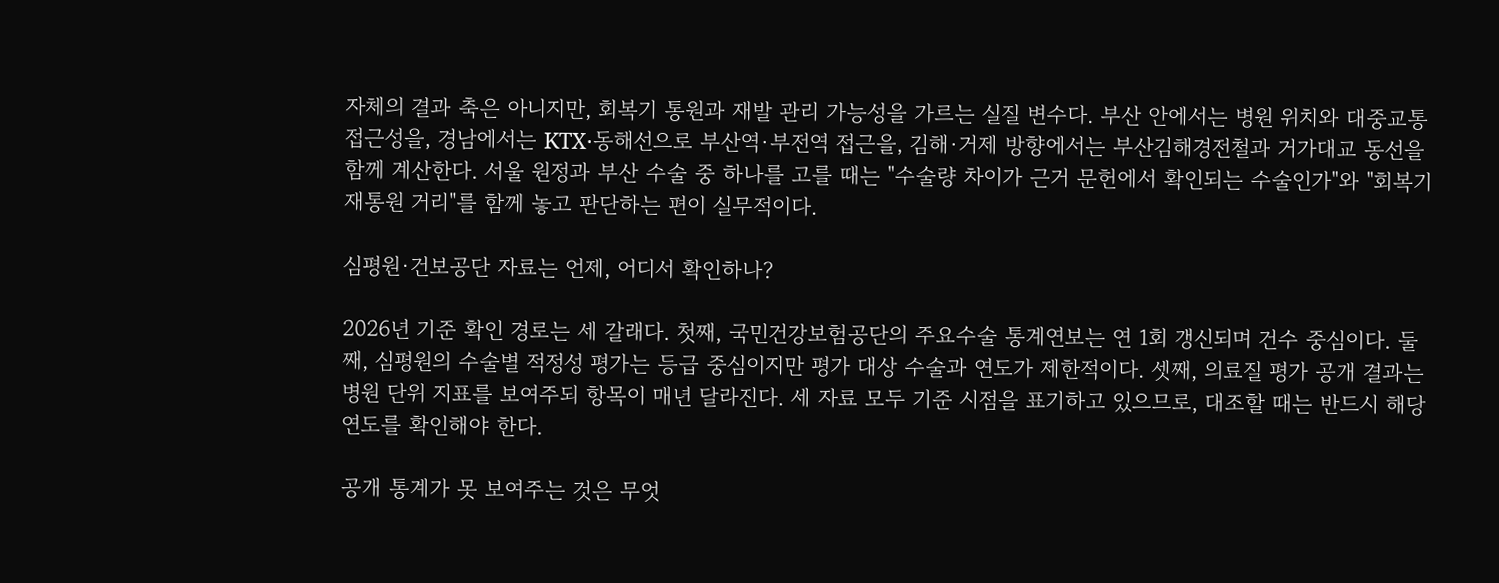자체의 결과 축은 아니지만, 회복기 통원과 재발 관리 가능성을 가르는 실질 변수다. 부산 안에서는 병원 위치와 대중교통 접근성을, 경남에서는 KTX·동해선으로 부산역·부전역 접근을, 김해·거제 방향에서는 부산김해경전철과 거가대교 동선을 함께 계산한다. 서울 원정과 부산 수술 중 하나를 고를 때는 "수술량 차이가 근거 문헌에서 확인되는 수술인가"와 "회복기 재통원 거리"를 함께 놓고 판단하는 편이 실무적이다.

심평원·건보공단 자료는 언제, 어디서 확인하나?

2026년 기준 확인 경로는 세 갈래다. 첫째, 국민건강보험공단의 주요수술 통계연보는 연 1회 갱신되며 건수 중심이다. 둘째, 심평원의 수술별 적정성 평가는 등급 중심이지만 평가 대상 수술과 연도가 제한적이다. 셋째, 의료질 평가 공개 결과는 병원 단위 지표를 보여주되 항목이 매년 달라진다. 세 자료 모두 기준 시점을 표기하고 있으므로, 대조할 때는 반드시 해당 연도를 확인해야 한다.

공개 통계가 못 보여주는 것은 무엇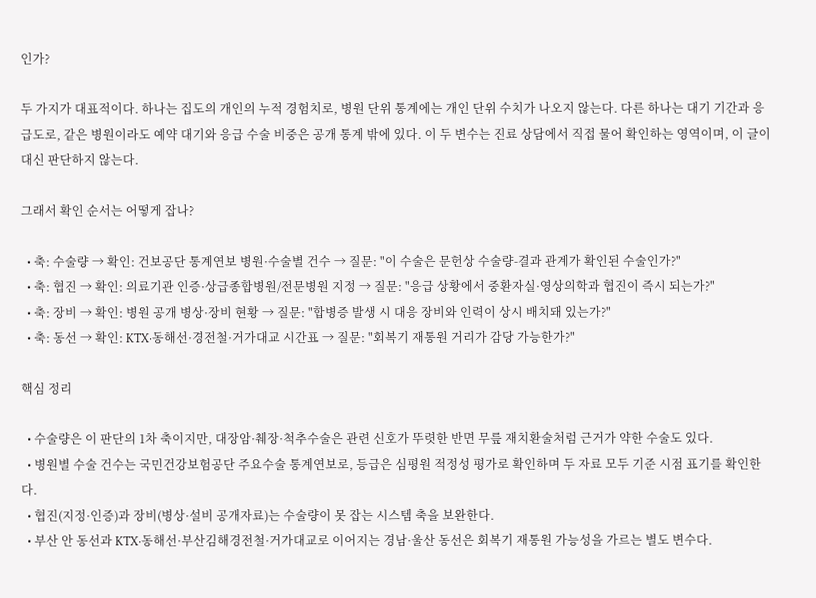인가?

두 가지가 대표적이다. 하나는 집도의 개인의 누적 경험치로, 병원 단위 통계에는 개인 단위 수치가 나오지 않는다. 다른 하나는 대기 기간과 응급도로, 같은 병원이라도 예약 대기와 응급 수술 비중은 공개 통계 밖에 있다. 이 두 변수는 진료 상담에서 직접 물어 확인하는 영역이며, 이 글이 대신 판단하지 않는다.

그래서 확인 순서는 어떻게 잡나?

  • 축: 수술량 → 확인: 건보공단 통계연보 병원·수술별 건수 → 질문: "이 수술은 문헌상 수술량-결과 관계가 확인된 수술인가?"
  • 축: 협진 → 확인: 의료기관 인증·상급종합병원/전문병원 지정 → 질문: "응급 상황에서 중환자실·영상의학과 협진이 즉시 되는가?"
  • 축: 장비 → 확인: 병원 공개 병상·장비 현황 → 질문: "합병증 발생 시 대응 장비와 인력이 상시 배치돼 있는가?"
  • 축: 동선 → 확인: KTX·동해선·경전철·거가대교 시간표 → 질문: "회복기 재통원 거리가 감당 가능한가?"

핵심 정리

  • 수술량은 이 판단의 1차 축이지만, 대장암·췌장·척추수술은 관련 신호가 뚜렷한 반면 무릎 재치환술처럼 근거가 약한 수술도 있다.
  • 병원별 수술 건수는 국민건강보험공단 주요수술 통계연보로, 등급은 심평원 적정성 평가로 확인하며 두 자료 모두 기준 시점 표기를 확인한다.
  • 협진(지정·인증)과 장비(병상·설비 공개자료)는 수술량이 못 잡는 시스템 축을 보완한다.
  • 부산 안 동선과 KTX·동해선·부산김해경전철·거가대교로 이어지는 경남·울산 동선은 회복기 재통원 가능성을 가르는 별도 변수다.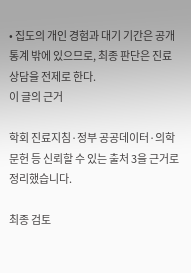• 집도의 개인 경험과 대기 기간은 공개 통계 밖에 있으므로, 최종 판단은 진료 상담을 전제로 한다.
이 글의 근거

학회 진료지침·정부 공공데이터·의학 문헌 등 신뢰할 수 있는 출처 3을 근거로 정리했습니다.

최종 검토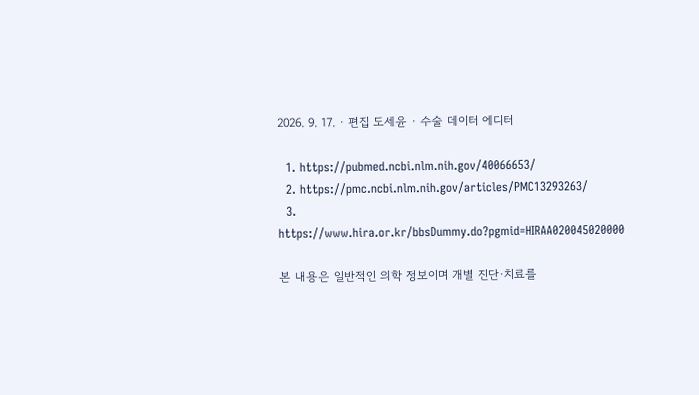2026. 9. 17. · 편집 도세윤 · 수술 데이터 에디터

  1. https://pubmed.ncbi.nlm.nih.gov/40066653/
  2. https://pmc.ncbi.nlm.nih.gov/articles/PMC13293263/
  3. https://www.hira.or.kr/bbsDummy.do?pgmid=HIRAA020045020000

본 내용은 일반적인 의학 정보이며 개별 진단·치료를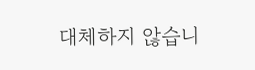대체하지 않습니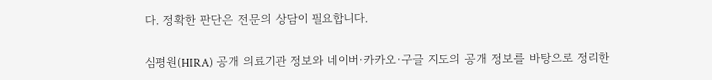다. 정확한 판단은 전문의 상담이 필요합니다.

심평원(HIRA) 공개 의료기관 정보와 네이버·카카오·구글 지도의 공개 정보를 바탕으로 정리한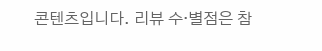콘텐츠입니다. 리뷰 수·별점은 참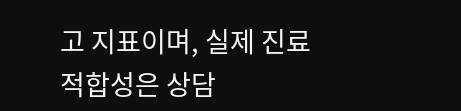고 지표이며, 실제 진료 적합성은 상담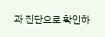과 진단으로 확인하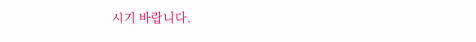시기 바랍니다.